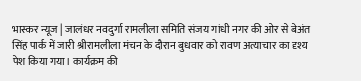भास्कर न्यूज | जालंधर नवदुर्गा रामलीला समिति संजय गांधी नगर की ओर से बेअंत सिंह पार्क में जारी श्रीरामलीला मंचन के दौरान बुधवार को रावण अत्याचार का दृश्य पेश किया गया। कार्यक्रम की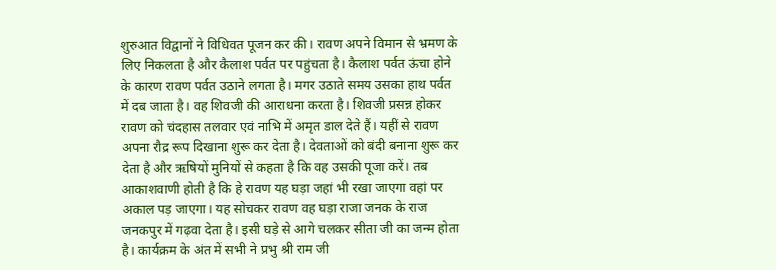शुरुआत विद्वानों ने विधिवत पूजन कर की। रावण अपने विमान से भ्रमण के लिए निकलता है और कैलाश पर्वत पर पहुंचता है। कैलाश पर्वत ऊंचा होने के कारण रावण पर्वत उठाने लगता है। मगर उठाते समय उसका हाथ पर्वत में दब जाता है। वह शिवजी की आराधना करता है। शिवजी प्रसन्न होकर रावण को चंदहास तलवार एवं नाभि में अमृत डाल देते हैं। यहीं से रावण अपना रौद्र रूप दिखाना शुरू कर देता है। देवताओं को बंदी बनाना शुरू कर देता है और ऋषियों मुनियों से कहता है कि वह उसकी पूजा करें। तब आकाशवाणी होती है कि हे रावण यह घड़ा जहां भी रखा जाएगा वहां पर अकाल पड़ जाएगा। यह सोचकर रावण वह घड़ा राजा जनक के राज जनकपुर में गढ़वा देता है। इसी घड़े से आगे चलकर सीता जी का जन्म होता है। कार्यक्रम के अंत में सभी ने प्रभु श्री राम जी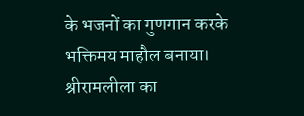के भजनों का गुणगान करके भक्तिमय माहौल बनाया। श्रीरामलीला का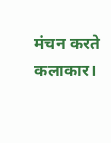मंचन करते कलाकार।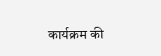कार्यक्रम की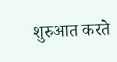शुरुआत करते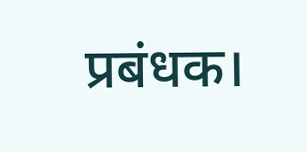प्रबंधक।